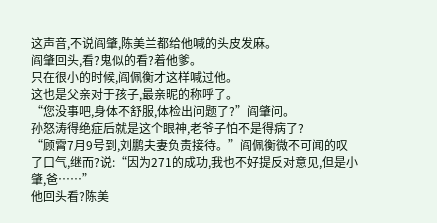这声音,不说阎肇,陈美兰都给他喊的头皮发麻。
阎肇回头,看?鬼似的看?着他爹。
只在很小的时候,阎佩衡才这样喊过他。
这也是父亲对于孩子,最亲昵的称呼了。
“您没事吧,身体不舒服,体检出问题了?”阎肇问。
孙怒涛得绝症后就是这个眼神,老爷子怕不是得病了?
“顾霄7月9号到,刘鹏夫妻负责接待。”阎佩衡微不可闻的叹了口气,继而?说:“因为271的成功,我也不好提反对意见,但是小肇,爸……”
他回头看?陈美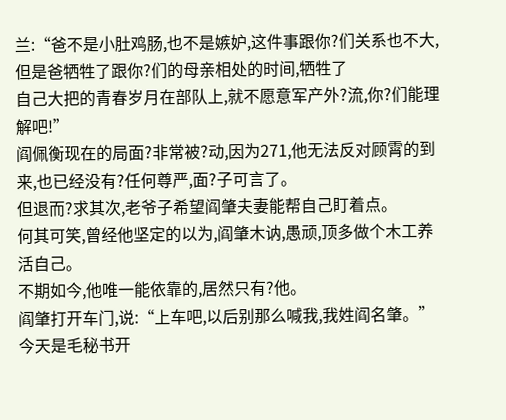兰:“爸不是小肚鸡肠,也不是嫉妒,这件事跟你?们关系也不大,但是爸牺牲了跟你?们的母亲相处的时间,牺牲了
自己大把的青春岁月在部队上,就不愿意军产外?流,你?们能理解吧!”
阎佩衡现在的局面?非常被?动,因为271,他无法反对顾霄的到来,也已经没有?任何尊严,面?子可言了。
但退而?求其次,老爷子希望阎肇夫妻能帮自己盯着点。
何其可笑,曾经他坚定的以为,阎肇木讷,愚顽,顶多做个木工养活自己。
不期如今,他唯一能依靠的,居然只有?他。
阎肇打开车门,说:“上车吧,以后别那么喊我,我姓阎名肇。”
今天是毛秘书开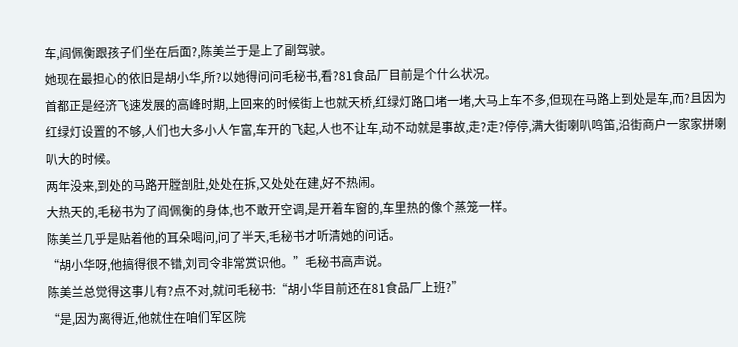车,阎佩衡跟孩子们坐在后面?,陈美兰于是上了副驾驶。
她现在最担心的依旧是胡小华,所?以她得问问毛秘书,看?81食品厂目前是个什么状况。
首都正是经济飞速发展的高峰时期,上回来的时候街上也就天桥,红绿灯路口堵一堵,大马上车不多,但现在马路上到处是车,而?且因为红绿灯设置的不够,人们也大多小人乍富,车开的飞起,人也不让车,动不动就是事故,走?走?停停,满大街喇叭鸣笛,沿街商户一家家拼喇叭大的时候。
两年没来,到处的马路开膛剖肚,处处在拆,又处处在建,好不热闹。
大热天的,毛秘书为了阎佩衡的身体,也不敢开空调,是开着车窗的,车里热的像个蒸笼一样。
陈美兰几乎是贴着他的耳朵喝问,问了半天,毛秘书才听清她的问话。
“胡小华呀,他搞得很不错,刘司令非常赏识他。”毛秘书高声说。
陈美兰总觉得这事儿有?点不对,就问毛秘书:“胡小华目前还在81食品厂上班?”
“是,因为离得近,他就住在咱们军区院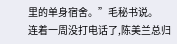里的单身宿舍。”毛秘书说。
连着一周没打电话了,陈美兰总归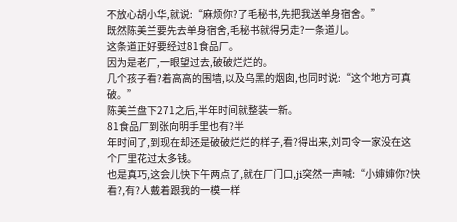不放心胡小华,就说:“麻烦你?了毛秘书,先把我送单身宿舍。”
既然陈美兰要先去单身宿舍,毛秘书就得另走?一条道儿。
这条道正好要经过81食品厂。
因为是老厂,一眼望过去,破破烂烂的。
几个孩子看?着高高的围墙,以及乌黑的烟囱,也同时说:“这个地方可真破。”
陈美兰盘下271之后,半年时间就整装一新。
81食品厂到张向明手里也有?半
年时间了,到现在却还是破破烂烂的样子,看?得出来,刘司令一家没在这个厂里花过太多钱。
也是真巧,这会儿快下午两点了,就在厂门口,ji突然一声喊:“小婶婶你?快看?,有?人戴着跟我的一模一样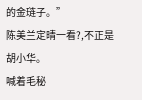的金琏子。”
陈美兰定晴一看?,不正是胡小华。
喊着毛秘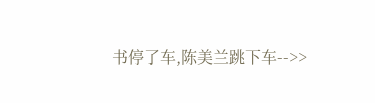书停了车,陈美兰跳下车-->>